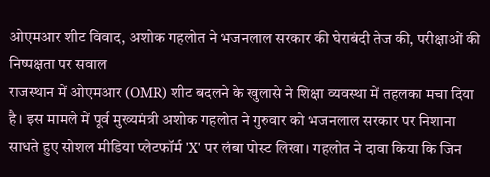ओएमआर शीट विवाद, अशोक गहलोत ने भजनलाल सरकार की घेराबंदी तेज की, परीक्षाओं की निष्पक्षता पर सवाल
राजस्थान में ओएमआर (OMR) शीट बदलने के खुलासे ने शिक्षा व्यवस्था में तहलका मचा दिया है। इस मामले में पूर्व मुख्यमंत्री अशोक गहलोत ने गुरुवार को भजनलाल सरकार पर निशाना साधते हुए सोशल मीडिया प्लेटफॉर्म 'X' पर लंबा पोस्ट लिखा। गहलोत ने दावा किया कि जिन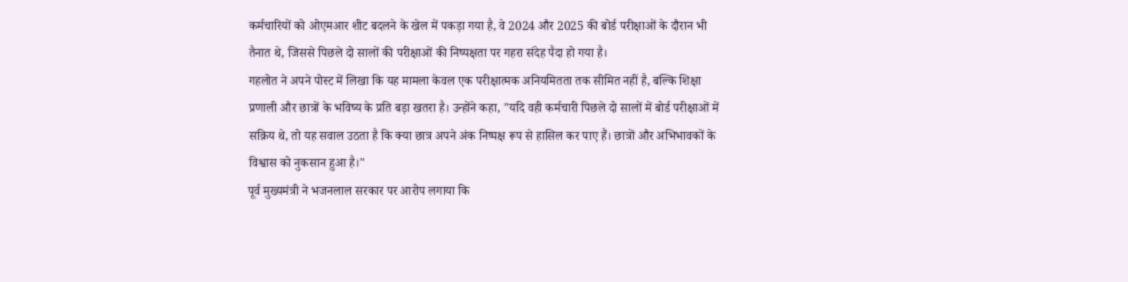कर्मचारियों को ओएमआर शीट बदलने के खेल में पकड़ा गया है, वे 2024 और 2025 की बोर्ड परीक्षाओं के दौरान भी तैनात थे, जिससे पिछले दो सालों की परीक्षाओं की निष्पक्षता पर गहरा संदेह पैदा हो गया है।
गहलोत ने अपने पोस्ट में लिखा कि यह मामला केवल एक परीक्षात्मक अनियमितता तक सीमित नहीं है, बल्कि शिक्षा प्रणाली और छात्रों के भविष्य के प्रति बड़ा खतरा है। उन्होंने कहा, "यदि वही कर्मचारी पिछले दो सालों में बोर्ड परीक्षाओं में सक्रिय थे, तो यह सवाल उठता है कि क्या छात्र अपने अंक निष्पक्ष रूप से हासिल कर पाए हैं। छात्रों और अभिभावकों के विश्वास को नुकसान हुआ है।"
पूर्व मुख्यमंत्री ने भजनलाल सरकार पर आरोप लगाया कि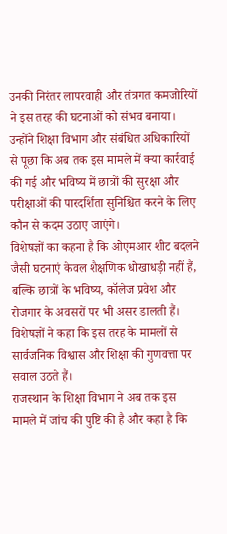उनकी निरंतर लापरवाही और तंत्रगत कमजोरियों ने इस तरह की घटनाओं को संभव बनाया। उन्होंने शिक्षा विभाग और संबंधित अधिकारियों से पूछा कि अब तक इस मामले में क्या कार्रवाई की गई और भविष्य में छात्रों की सुरक्षा और परीक्षाओं की पारदर्शिता सुनिश्चित करने के लिए कौन से कदम उठाए जाएंगे।
विशेषज्ञों का कहना है कि ओएमआर शीट बदलने जैसी घटनाएं केवल शैक्षणिक धोखाधड़ी नहीं हैं, बल्कि छात्रों के भविष्य, कॉलेज प्रवेश और रोजगार के अवसरों पर भी असर डालती हैं। विशेषज्ञों ने कहा कि इस तरह के मामलों से सार्वजनिक विश्वास और शिक्षा की गुणवत्ता पर सवाल उठते हैं।
राजस्थान के शिक्षा विभाग ने अब तक इस मामले में जांच की पुष्टि की है और कहा है कि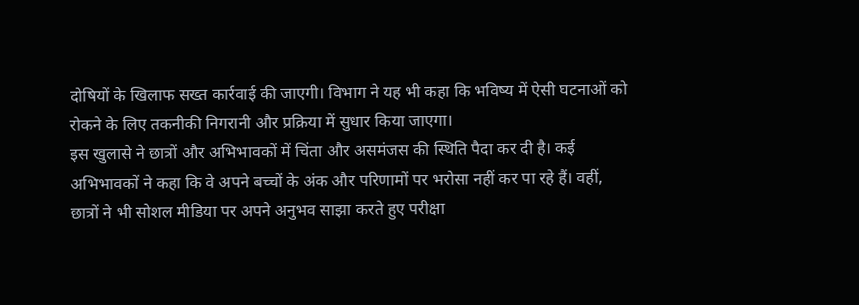दोषियों के खिलाफ सख्त कार्रवाई की जाएगी। विभाग ने यह भी कहा कि भविष्य में ऐसी घटनाओं को रोकने के लिए तकनीकी निगरानी और प्रक्रिया में सुधार किया जाएगा।
इस खुलासे ने छात्रों और अभिभावकों में चिंता और असमंजस की स्थिति पैदा कर दी है। कई अभिभावकों ने कहा कि वे अपने बच्चों के अंक और परिणामों पर भरोसा नहीं कर पा रहे हैं। वहीं, छात्रों ने भी सोशल मीडिया पर अपने अनुभव साझा करते हुए परीक्षा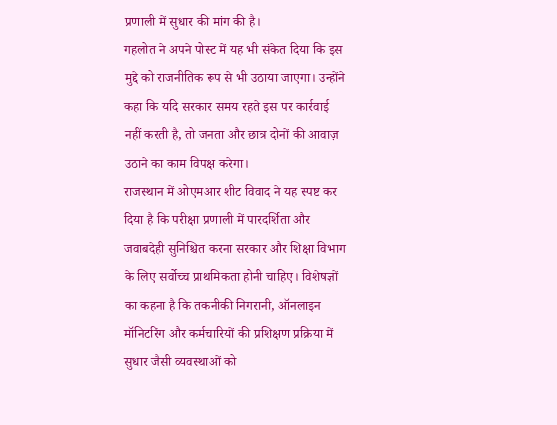प्रणाली में सुधार की मांग की है।
गहलोत ने अपने पोस्ट में यह भी संकेत दिया कि इस मुद्दे को राजनीतिक रूप से भी उठाया जाएगा। उन्होंने कहा कि यदि सरकार समय रहते इस पर कार्रवाई नहीं करती है, तो जनता और छात्र दोनों की आवाज़ उठाने का काम विपक्ष करेगा।
राजस्थान में ओएमआर शीट विवाद ने यह स्पष्ट कर दिया है कि परीक्षा प्रणाली में पारदर्शिता और जवाबदेही सुनिश्चित करना सरकार और शिक्षा विभाग के लिए सर्वोच्च प्राथमिकता होनी चाहिए। विशेषज्ञों का कहना है कि तकनीकी निगरानी, ऑनलाइन मॉनिटरिंग और कर्मचारियों की प्रशिक्षण प्रक्रिया में सुधार जैसी व्यवस्थाओं को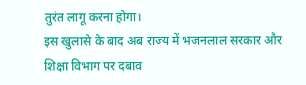तुरंत लागू करना होगा।
इस खुलासे के बाद अब राज्य में भजनलाल सरकार और शिक्षा विभाग पर दबाव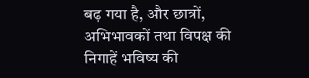बढ़ गया है, और छात्रों, अभिभावकों तथा विपक्ष की निगाहें भविष्य की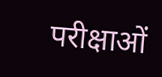परीक्षाओं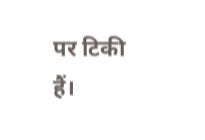पर टिकी हैं।